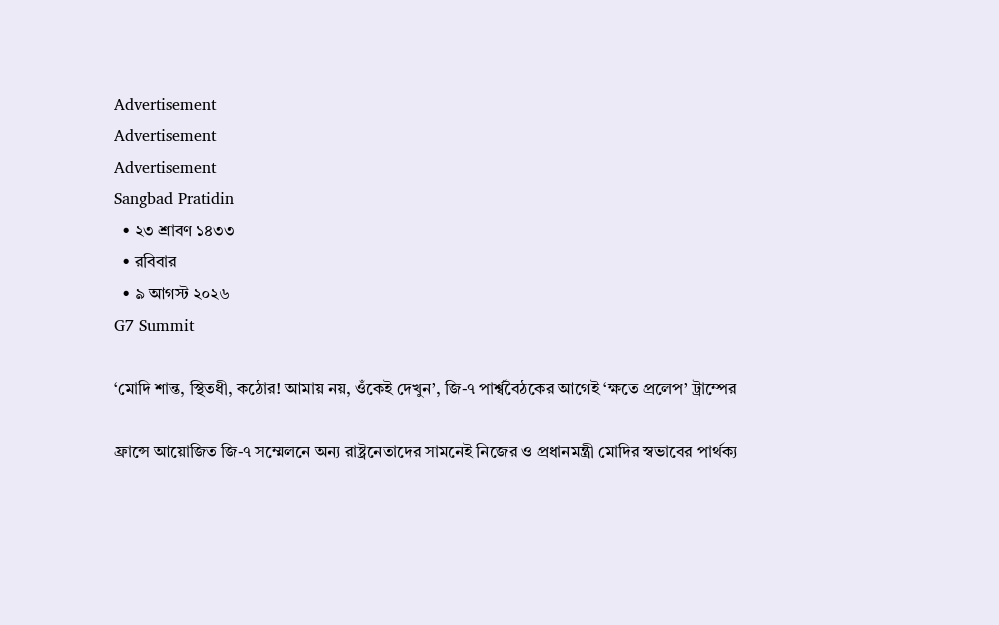Advertisement
Advertisement
Advertisement
Sangbad Pratidin
  • ২৩ শ্রাবণ ১৪৩৩
  • রবিবার
  • ৯ আগস্ট ২০২৬
G7 Summit

‘মোদি শান্ত, স্থিতধী, কঠোর! আমায় নয়, ওঁকেই দেখুন’, জি-৭ পার্শ্ববৈঠকের আগেই ‘ক্ষতে প্রলেপ’ ট্রাম্পের

ফ্রান্সে আয়োজিত জি-৭ সম্মেলনে অন্য রাষ্ট্রনেতাদের সামনেই নিজের ও প্রধানমন্ত্রী মোদির স্বভাবের পার্থক্য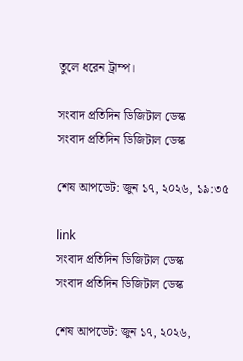তুলে ধরেন ট্রাম্প।

সংবাদ প্রতিদিন ডিজিটাল ডেস্ক
সংবাদ প্রতিদিন ডিজিটাল ডেস্ক

শেষ আপডেট: জুন ১৭, ২০২৬, ১৯:৩৫

link
সংবাদ প্রতিদিন ডিজিটাল ডেস্ক
সংবাদ প্রতিদিন ডিজিটাল ডেস্ক

শেষ আপডেট: জুন ১৭, ২০২৬,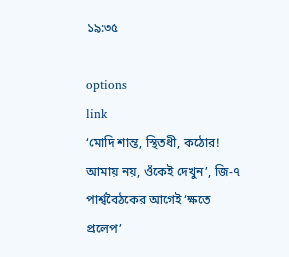১৯:৩৫

options
link
‘মোদি শান্ত, স্থিতধী, কঠোর! আমায় নয়, ওঁকেই দেখুন’, জি-৭ পার্শ্ববৈঠকের আগেই ‘ক্ষতে প্রলেপ’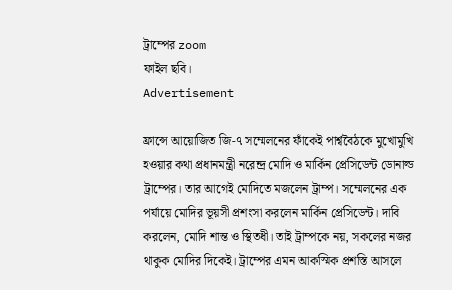ট্রাম্পের zoom
ফাইল ছবি।
Advertisement

ফ্রান্সে আয়োজিত জি-৭ সম্মেলনের ফাঁকেই পার্শ্ববৈঠকে মুখোমুখি হওয়ার কথা প্রধানমন্ত্রী নরেন্দ্র মোদি ও মার্কিন প্রেসিডেন্ট ডোনাল্ড ট্রাম্পের। তার আগেই মোদিতে মজলেন ট্রাম্প। সম্মেলনের এক পর্যায়ে মোদির ভূয়সী প্রশংসা করলেন মার্কিন প্রেসিডেন্ট। দাবি করলেন, মোদি শান্ত ও স্থিতধী। তাই ট্রাম্পকে নয়, সকলের নজর থাকুক মোদির দিকেই। ট্রাম্পের এমন আকস্মিক প্রশস্তি আসলে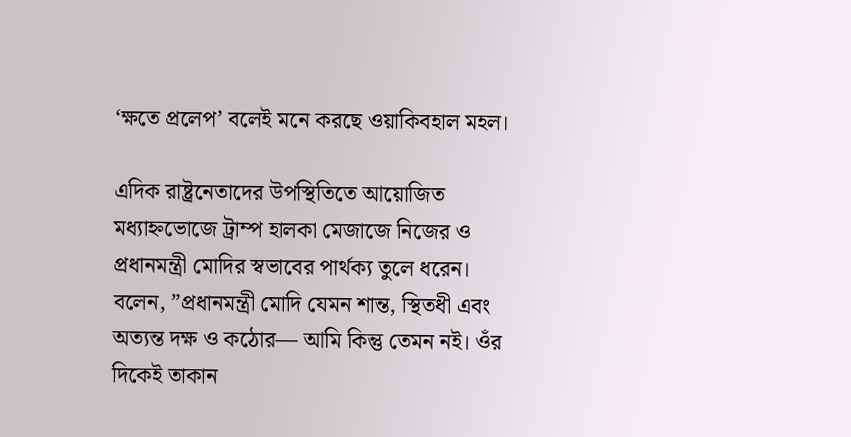‘ক্ষতে প্রলেপ’ বলেই মনে করছে ওয়াকিবহাল মহল।

এদিক রাষ্ট্রনেতাদের উপস্থিতিতে আয়োজিত মধ্যাহ্নভোজে ট্রাম্প হালকা মেজাজে নিজের ও প্রধানমন্ত্রী মোদির স্বভাবের পার্থক্য তুলে ধরেন। বলেন, ”প্রধানমন্ত্রী মোদি যেমন শান্ত, স্থিতধী এবং অত্যন্ত দক্ষ ও কঠোর— আমি কিন্তু তেমন নই। ওঁর দিকেই তাকান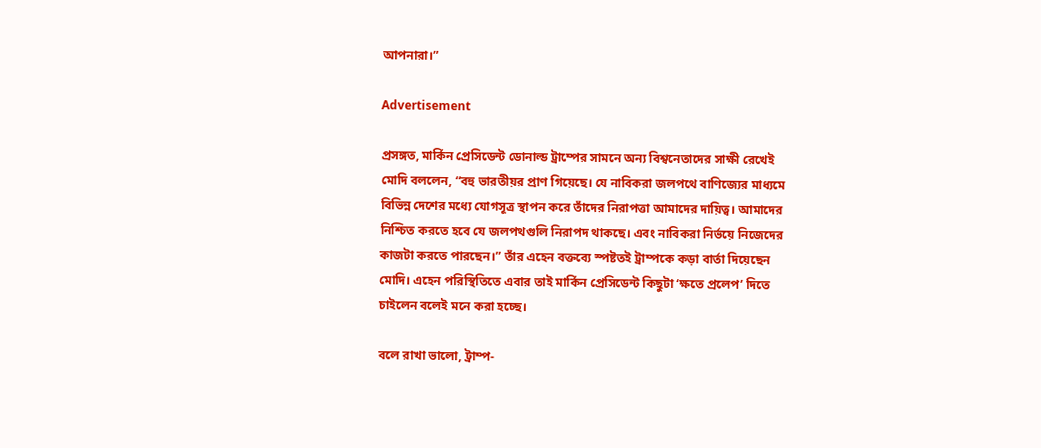আপনারা।”

Advertisement

প্রসঙ্গত, মার্কিন প্রেসিডেন্ট ডোনাল্ড ট্রাম্পের সামনে অন্য বিশ্বনেতাদের সাক্ষী রেখেই মোদি বললেন, “বহু ভারতীয়র প্রাণ গিয়েছে। যে নাবিকরা জলপথে বাণিজ্যের মাধ্যমে বিভিন্ন দেশের মধ্যে যোগসূত্র স্থাপন করে তাঁদের নিরাপত্তা আমাদের দায়িত্ব। আমাদের নিশ্চিত করতে হবে যে জলপথগুলি নিরাপদ থাকছে। এবং নাবিকরা নির্ভয়ে নিজেদের কাজটা করতে পারছেন।” তাঁর এহেন বক্তব্যে স্পষ্টতই ট্রাম্পকে কড়া বার্তা দিয়েছেন মোদি। এহেন পরিস্থিতিতে এবার তাই মার্কিন প্রেসিডেন্ট কিছুটা ‘ক্ষতে প্রলেপ’ দিতে চাইলেন বলেই মনে করা হচ্ছে।

বলে রাখা ভালো, ট্রাম্প-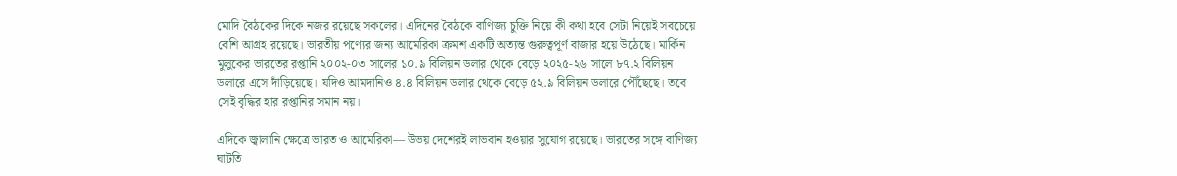মোদি বৈঠকের দিকে নজর রয়েছে সকলের। এদিনের বৈঠকে বাণিজ্য চুক্তি নিয়ে কী কথা হবে সেটা নিয়েই সবচেয়ে বেশি আগ্রহ রয়েছে। ভারতীয় পণ্যের জন্য আমেরিকা ক্রমশ একটি অত্যন্ত গুরুত্বপূর্ণ বাজার হয়ে উঠেছে। মার্কিন মুলুকের ভারতের রপ্তানি ২০০২-০৩ সালের ১০.৯ বিলিয়ন ডলার থেকে বেড়ে ২০২৫-২৬ সালে ৮৭.২ বিলিয়ন ডলারে এসে দাঁড়িয়েছে। যদিও আমদানিও ৪.৪ বিলিয়ন ডলার থেকে বেড়ে ৫২.৯ বিলিয়ন ডলারে পৌঁছেছে। তবে সেই বৃদ্ধির হার রপ্তানির সমান নয়।

এদিকে জ্বালানি ক্ষেত্রে ভারত ও আমেরিকা— উভয় দেশেরই লাভবান হওয়ার সুযোগ রয়েছে। ভারতের সঙ্গে বাণিজ্য ঘাটতি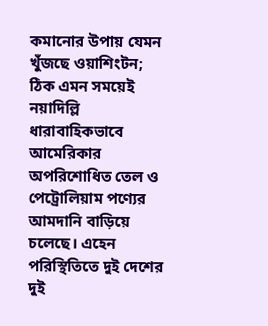কমানোর উপায় যেমন খুঁজছে ওয়াশিংটন; ঠিক এমন সময়েই নয়াদিল্লি ধারাবাহিকভাবে আমেরিকার অপরিশোধিত তেল ও পেট্রোলিয়াম পণ্যের আমদানি বাড়িয়ে চলেছে। এহেন পরিস্থিতিতে দুই দেশের দুই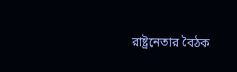রাষ্ট্রনেতার বৈঠক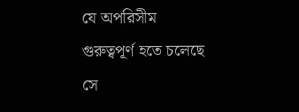যে অপরিসীম গুরুত্বপূর্ণ হতে চলেছে সে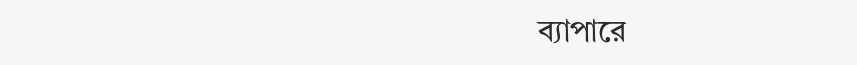ব্যাপারে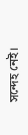সন্দেহ নেই।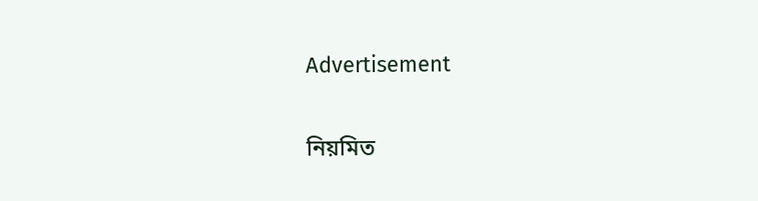Advertisement

নিয়মিত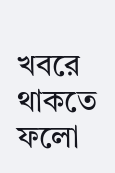খবরে থাকতে ফলো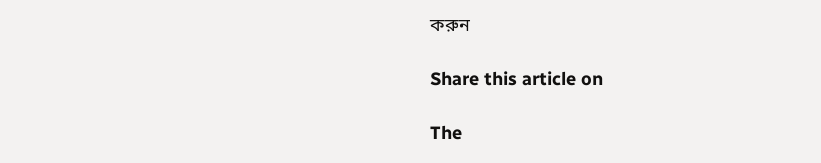করুন

Share this article on

The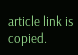article link is copied.